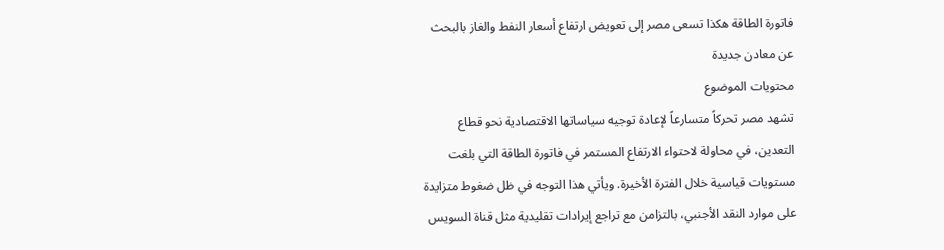فاتورة الطاقة هكذا تسعى مصر إلى تعويض ارتفاع أسعار النفط والغاز بالبحث عن معادن جديدة
محتويات الموضوع
تشهد مصر تحركاً متسارعاً لإعادة توجيه سياساتها الاقتصادية نحو قطاع التعدين، في محاولة لاحتواء الارتفاع المستمر في فاتورة الطاقة التي بلغت مستويات قياسية خلال الفترة الأخيرة. ويأتي هذا التوجه في ظل ضغوط متزايدة على موارد النقد الأجنبي، بالتزامن مع تراجع إيرادات تقليدية مثل قناة السويس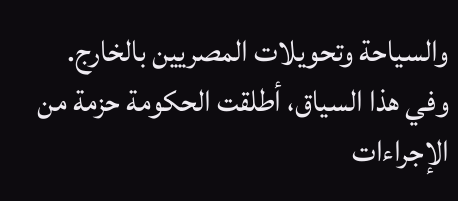والسياحة وتحويلات المصريين بالخارج.
وفي هذا السياق، أطلقت الحكومة حزمة من الإجراءات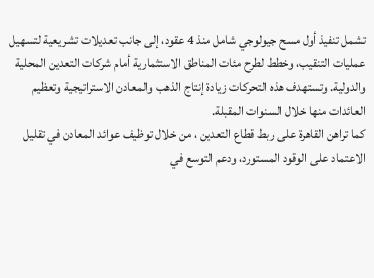تشمل تنفيذ أول مسح جيولوجي شامل منذ 4 عقود، إلى جانب تعديلات تشريعية لتسهيل عمليات التنقيب، وخطط لطرح مئات المناطق الاستثمارية أمام شركات التعدين المحلية والدولية. وتستهدف هذه التحركات زيادة إنتاج الذهب والمعادن الاستراتيجية وتعظيم العائدات منها خلال السنوات المقبلة.
كما تراهن القاهرة على ربط قطاع التعدين ، من خلال توظيف عوائد المعادن في تقليل الاعتماد على الوقود المستورد، ودعم التوسع في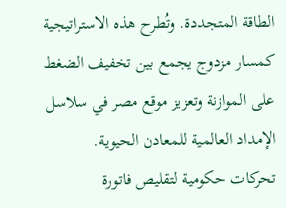الطاقة المتجددة. وتُطرح هذه الاستراتيجية كمسار مزدوج يجمع بين تخفيف الضغط على الموازنة وتعزيز موقع مصر في سلاسل الإمداد العالمية للمعادن الحيوية.
تحركات حكومية لتقليص فاتورة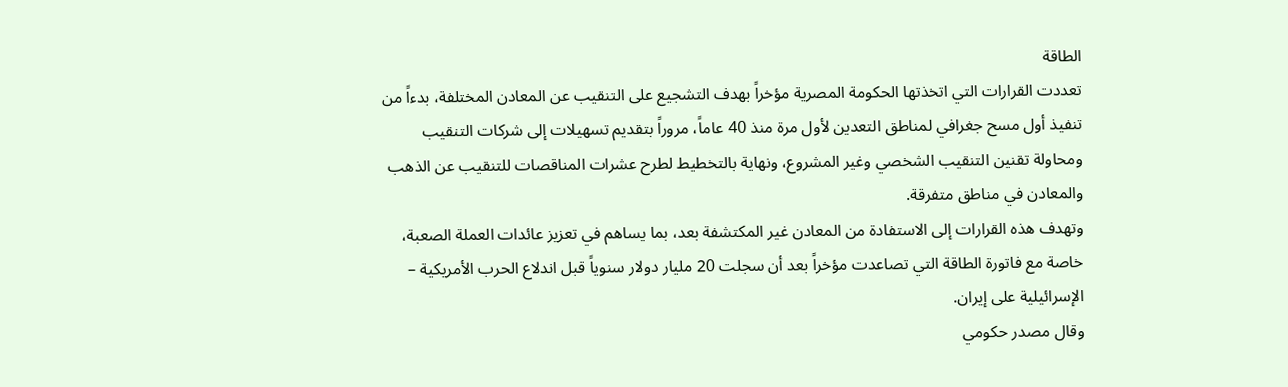الطاقة
تعددت القرارات التي اتخذتها الحكومة المصرية مؤخراً بهدف التشجيع على التنقيب عن المعادن المختلفة، بدءاً من تنفيذ أول مسح جغرافي لمناطق التعدين لأول مرة منذ 40 عاماً، مروراً بتقديم تسهيلات إلى شركات التنقيب ومحاولة تقنين التنقيب الشخصي وغير المشروع، ونهاية بالتخطيط لطرح عشرات المناقصات للتنقيب عن الذهب والمعادن في مناطق متفرقة.
وتهدف هذه القرارات إلى الاستفادة من المعادن غير المكتشفة بعد، بما يساهم في تعزيز عائدات العملة الصعبة، خاصة مع فاتورة الطاقة التي تصاعدت مؤخراً بعد أن سجلت 20 مليار دولار سنوياً قبل اندلاع الحرب الأمريكية – الإسرائيلية على إيران.
وقال مصدر حكومي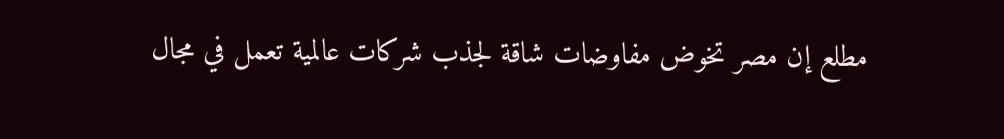مطلع إن مصر تخوض مفاوضات شاقة لجذب شركات عالمية تعمل في مجال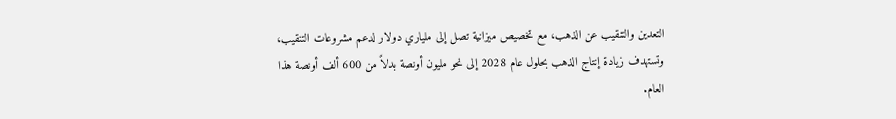التعدين والتنقيب عن الذهب، مع تخصيص ميزانية تصل إلى ملياري دولار لدعم مشروعات التنقيب، وتستهدف زيادة إنتاج الذهب بحلول عام 2028 إلى نحو مليون أونصة بدلاً من 600 ألف أونصة هذا العام.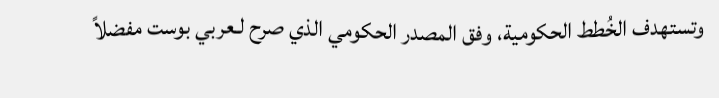وتستهدف الخُطط الحكومية، وفق المصدر الحكومي الذي صرح لـعربي بوست مفضلاً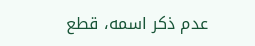عدم ذكر اسمه، قطع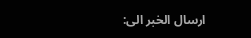ارسال الخبر الى: